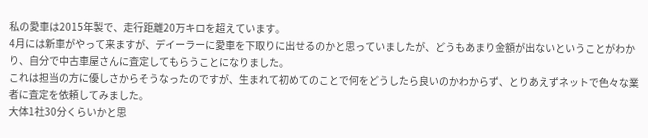私の愛車は2015年製で、走行距離20万キロを超えています。
4月には新車がやって来ますが、デイーラーに愛車を下取りに出せるのかと思っていましたが、どうもあまり金額が出ないということがわかり、自分で中古車屋さんに査定してもらうことになりました。
これは担当の方に優しさからそうなったのですが、生まれて初めてのことで何をどうしたら良いのかわからず、とりあえずネットで色々な業者に査定を依頼してみました。
大体1社30分くらいかと思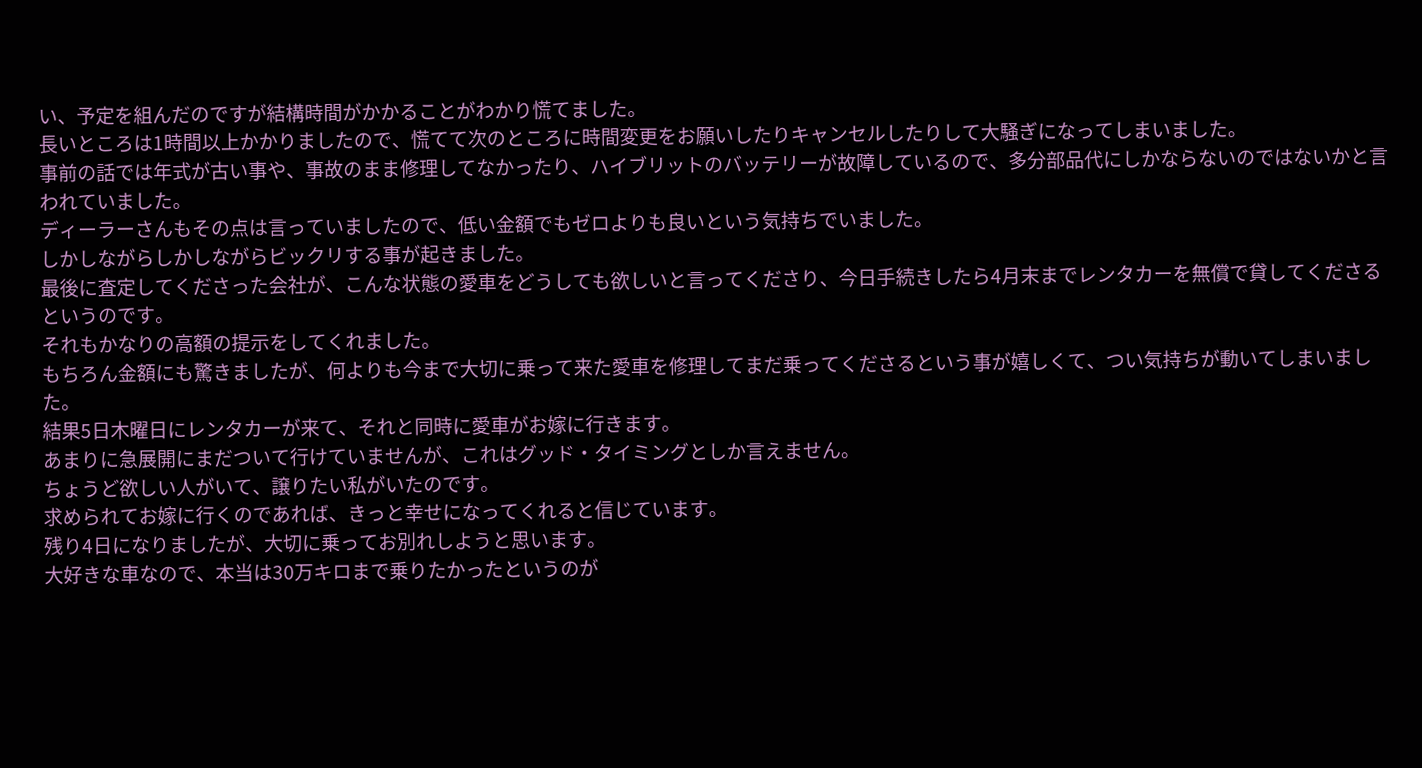い、予定を組んだのですが結構時間がかかることがわかり慌てました。
長いところは1時間以上かかりましたので、慌てて次のところに時間変更をお願いしたりキャンセルしたりして大騒ぎになってしまいました。
事前の話では年式が古い事や、事故のまま修理してなかったり、ハイブリットのバッテリーが故障しているので、多分部品代にしかならないのではないかと言われていました。
ディーラーさんもその点は言っていましたので、低い金額でもゼロよりも良いという気持ちでいました。
しかしながらしかしながらビックリする事が起きました。
最後に査定してくださった会社が、こんな状態の愛車をどうしても欲しいと言ってくださり、今日手続きしたら4月末までレンタカーを無償で貸してくださるというのです。
それもかなりの高額の提示をしてくれました。
もちろん金額にも驚きましたが、何よりも今まで大切に乗って来た愛車を修理してまだ乗ってくださるという事が嬉しくて、つい気持ちが動いてしまいました。
結果5日木曜日にレンタカーが来て、それと同時に愛車がお嫁に行きます。
あまりに急展開にまだついて行けていませんが、これはグッド・タイミングとしか言えません。
ちょうど欲しい人がいて、譲りたい私がいたのです。
求められてお嫁に行くのであれば、きっと幸せになってくれると信じています。
残り4日になりましたが、大切に乗ってお別れしようと思います。
大好きな車なので、本当は30万キロまで乗りたかったというのが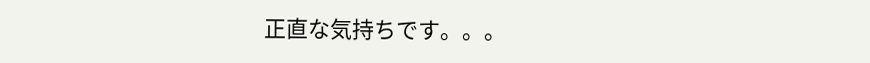正直な気持ちです。。。